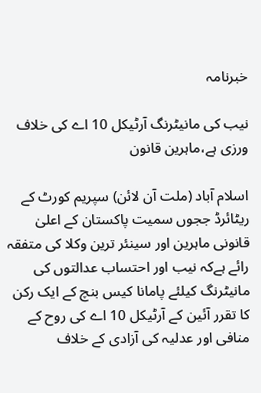خبرنامہ

نیب کی مانیٹرنگ آرٹیکل 10 اے کی خلاف ورزی ہے،ماہرین قانون

اسلام آباد (ملت آن لائن) سپریم کورٹ کے ریٹائرڈ ججوں سمیت پاکستان کے اعلیٰ قانونی ماہرین اور سینئر ترین وکلا کی متفقہ رائے ہےکہ نیب اور احتساب عدالتوں کی مانیٹرنگ کیلئے پامانا کیس بنچ کے ایک رکن کا تقرر آئین کے آرٹیکل 10 اے کی روح کے منافی اور عدلیہ کی آزادی کے خلاف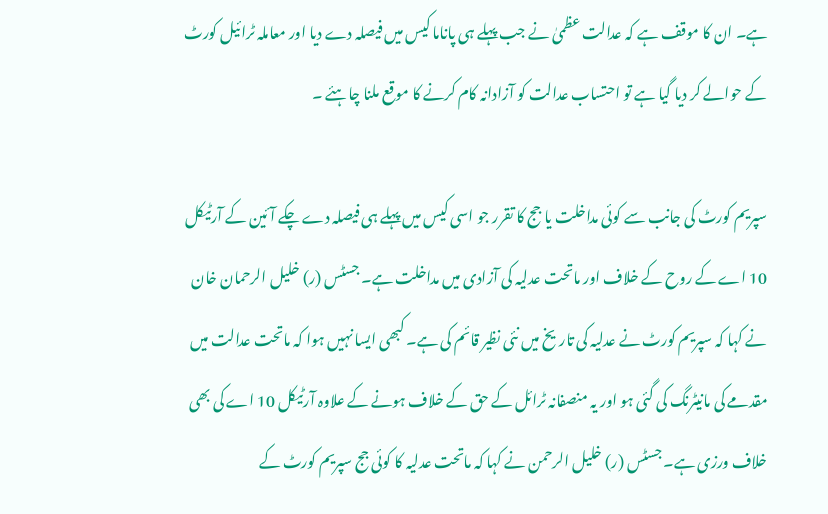ہے۔ ان کا موقف ہے کہ عدالت عظمیٰ نے جب پہلے ہی پاناما کیس میں فیصلہ دے دیا اور معاملہ ٹرائیل کورٹ کے حوالے کر دیا گیا ہے تو احتساب عدالت کو آزادانہ کام کرنے کا موقع ملنا چاہئے ۔

سپریم کورٹ کی جانب سے کوئی مداخلت یا جج کا تقرر جو اسی کیس میں پہلے ہی فیصلہ دے چکے آئین کے آرٹیکل 10 اے کے روح کے خلاف اور ماتحت عدلیہ کی آزادی میں مداخلت ہے۔ جسٹس (ر) خلیل الرحمان خان نے کہا کہ سپریم کورٹ نے عدلیہ کی تاریخ میں نئی نظیر قائم کی ہے۔ کبھی ایسا نہیں ہوا کہ ماتحت عدالت میں مقدمے کی مانیٹرنگ کی گئی ہو اور یہ منصفانہ ٹرائل کے حق کے خلاف ہونے کے علاوہ آرٹیکل 10 اے کی بھی خلاف ورزی ہے۔ جسٹس (ر) خلیل الرحمن نے کہا کہ ماتحت عدلیہ کا کوئی جج سپریم کورٹ کے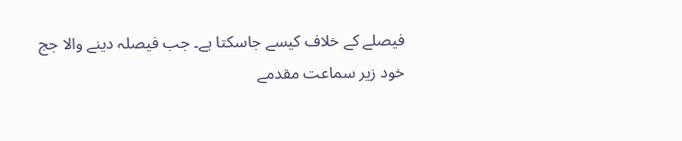فیصلے کے خلاف کیسے جاسکتا ہے۔ جب فیصلہ دینے والا جج خود زیر سماعت مقدمے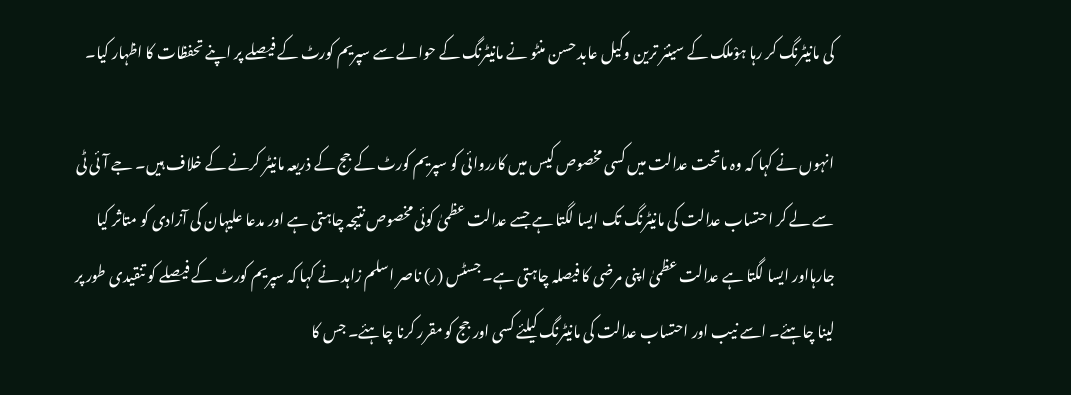کی مانیٹرنگ کر رہا ہوْملک کے سینئر ترین وکیل عابد حسن منٹو نے مانیٹرنگ کے حوالے سے سپریم کورٹ کے فیصلے پر اپنے تحفظات کا اظہار کیا۔

انہوں نے کہا کہ وہ ماتحت عدالت میں کسی مخصوص کیس میں کارروائی کو سپریم کورٹ کے جج کے ذریعہ مانیٹر کرنے کے خلاف ہیں۔ جے آئی ٹی سے لے کر احتساب عدالت کی مانیٹرنگ تک ایسا لگتا ہے جسے عدالت عظمیٰ کوئی مخصوص نتیجہ چاہتی ہے اور مدعا علیہان کی آزادی کو متاثر کیا جارہااور ایسا لگتا ہے عدالت عظمیٰ اپنی مرضی کا فیصلہ چاہتی ہے۔ جسٹس (ر) ناصر اسلم زاہد نے کہا کہ سپریم کورٹ کے فیصلے کو تنقیدی طور پر لینا چاہئے۔ اسے نیب اور احتساب عدالت کی مانیٹرنگ کیلئے کسی اور جج کو مقرر کرنا چاہئے۔ جس کا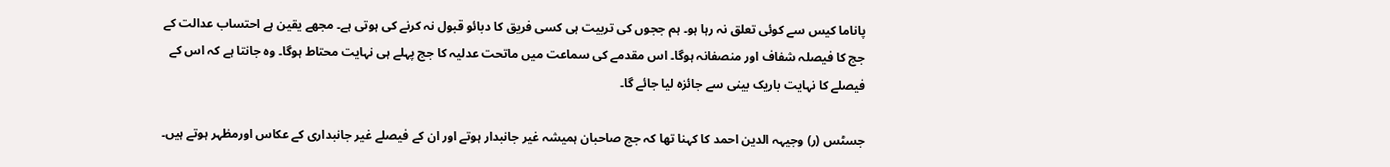پاناما کیس سے کوئی تعلق نہ رہا ہو۔ ہم ججوں کی تربیت ہی کسی فریق کا دبائو قبول نہ کرنے کی ہوتی ہے۔ مجھے یقین ہے احتساب عدالت کے جج کا فیصلہ شفاف اور منصفانہ ہوگا۔ اس مقدمے کی سماعت میں ماتحت عدلیہ کا جج پہلے ہی نہایت محتاط ہوگا۔ وہ جانتا ہے کہ اس کے فیصلے کا نہایت باریک بینی سے جائزہ لیا جائے گا۔

جسٹس (ر) وجیہہ الدین احمد کا کہنا تھا کہ جج صاحبان ہمیشہ غیر جانبدار ہوتے اور ان کے فیصلے غیر جانبداری کے عکاس اورمظہر ہوتے ہیں۔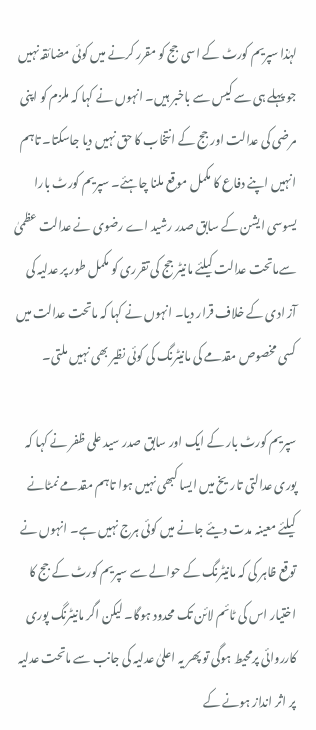لہٰذا سپریم کورٹ کے اسی جج کو مقرر کرنے میں کوئی مضائقہ نہیں جو پہلے ہی سے کیس سے باخبر ہیں۔ انہوں نے کہا کہ ملزم کو اپنی مرضی کی عدالت اور جج کے انتخاب کا حق نہیں دیا جاسکتا۔ تاہم انہیں اپنے دفاع کا مکمل موقع ملنا چاہئے۔ سپریم کورٹ بارا یسوسی ایشن کے سابق صدر رشید اے رضوی نے عدالت عظمیٰ سےماتحت عدالت کیلئے مانیٹر جج کی تقرری کو مکمل طور پر عدلیہ کی آز ادی کے خلاف قرار دیا۔ انہوں نے کہا کہ ماتحت عدالت میں کسی مخصوص مقدمے کی مانیٹرنگ کی کوئی نظیر بھی نہیں ملتی۔

سپریم کورٹ بار کے ایک اور سابق صدر سید علی ظفر نے کہا کہ پوری عدالتی تاریخ میں ایسا کبھی نہیں ہوا تاہم مقدمے نمٹانے کیلئے معینہ مدت دیئے جانے میں کوئی ہرج نہیں ہے۔ انہوں نے توقع ظاہر کی کہ مانیٹرنگ کے حوالے سے سپریم کورٹ کے جج کا اختیار اس کی ٹائم لائن تک محدود ہوگا۔ لیکن اگر مانیٹرنگ پوری کارروائی پرمحیط ہوگی تو پھر یہ اعلیٰ عدلیہ کی جانب سے ماتحت عدلیہ پر اثر انداز ہونے کے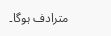مترادف ہوگا۔